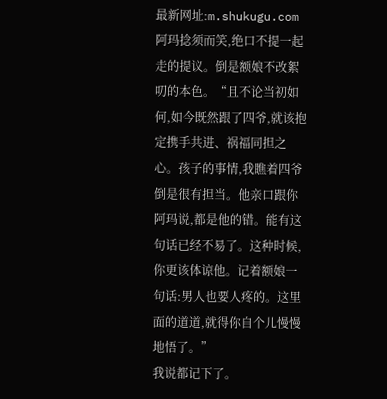最新网址:m.shukugu.com
阿玛捻须而笑,绝口不提一起走的提议。倒是额娘不改絮叨的本色。“且不论当初如何,如今既然跟了四爷,就该抱定携手共进、祸福同担之心。孩子的事情,我瞧着四爷倒是很有担当。他亲口跟你阿玛说,都是他的错。能有这句话已经不易了。这种时候,你更该体谅他。记着额娘一句话:男人也要人疼的。这里面的道道,就得你自个儿慢慢地悟了。”
我说都记下了。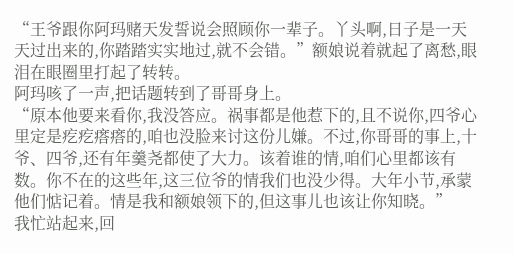“王爷跟你阿玛赌天发誓说会照顾你一辈子。丫头啊,日子是一天天过出来的,你踏踏实实地过,就不会错。”额娘说着就起了离愁,眼泪在眼圈里打起了转转。
阿玛咳了一声,把话题转到了哥哥身上。
“原本他要来看你,我没答应。祸事都是他惹下的,且不说你,四爷心里定是疙疙瘩瘩的,咱也没脸来讨这份儿嫌。不过,你哥哥的事上,十爷、四爷,还有年羹尧都使了大力。该着谁的情,咱们心里都该有数。你不在的这些年,这三位爷的情我们也没少得。大年小节,承蒙他们惦记着。情是我和额娘领下的,但这事儿也该让你知晓。”
我忙站起来,回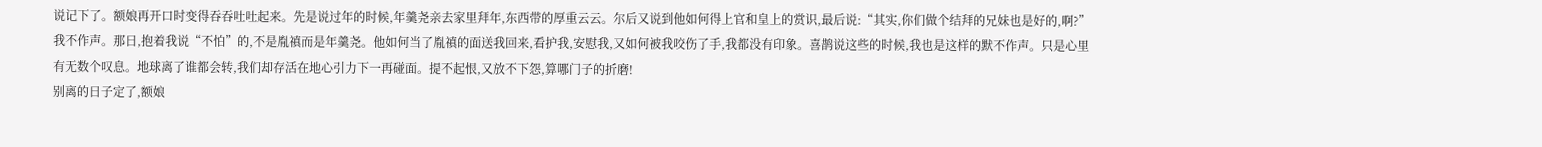说记下了。额娘再开口时变得吞吞吐吐起来。先是说过年的时候,年羹尧亲去家里拜年,东西带的厚重云云。尔后又说到他如何得上官和皇上的赏识,最后说:“其实,你们做个结拜的兄妹也是好的,啊?”
我不作声。那日,抱着我说“不怕”的,不是胤禛而是年羹尧。他如何当了胤禛的面送我回来,看护我,安慰我,又如何被我咬伤了手,我都没有印象。喜鹊说这些的时候,我也是这样的默不作声。只是心里有无数个叹息。地球离了谁都会转,我们却存活在地心引力下一再碰面。提不起恨,又放不下怨,算哪门子的折磨!
别离的日子定了,额娘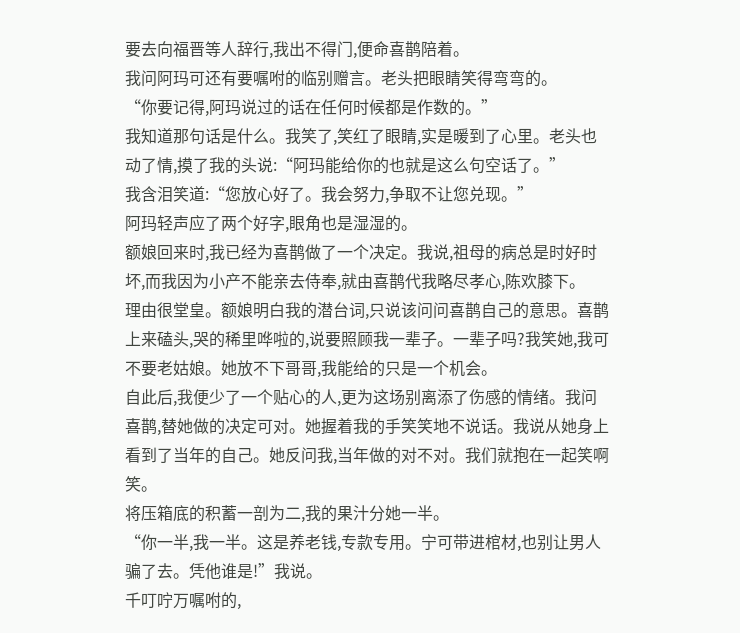要去向福晋等人辞行,我出不得门,便命喜鹊陪着。
我问阿玛可还有要嘱咐的临别赠言。老头把眼睛笑得弯弯的。
“你要记得,阿玛说过的话在任何时候都是作数的。”
我知道那句话是什么。我笑了,笑红了眼睛,实是暖到了心里。老头也动了情,摸了我的头说:“阿玛能给你的也就是这么句空话了。”
我含泪笑道:“您放心好了。我会努力,争取不让您兑现。”
阿玛轻声应了两个好字,眼角也是湿湿的。
额娘回来时,我已经为喜鹊做了一个决定。我说,祖母的病总是时好时坏,而我因为小产不能亲去侍奉,就由喜鹊代我略尽孝心,陈欢膝下。
理由很堂皇。额娘明白我的潜台词,只说该问问喜鹊自己的意思。喜鹊上来磕头,哭的稀里哗啦的,说要照顾我一辈子。一辈子吗?我笑她,我可不要老姑娘。她放不下哥哥,我能给的只是一个机会。
自此后,我便少了一个贴心的人,更为这场别离添了伤感的情绪。我问喜鹊,替她做的决定可对。她握着我的手笑笑地不说话。我说从她身上看到了当年的自己。她反问我,当年做的对不对。我们就抱在一起笑啊笑。
将压箱底的积蓄一剖为二,我的果汁分她一半。
“你一半,我一半。这是养老钱,专款专用。宁可带进棺材,也别让男人骗了去。凭他谁是!”我说。
千叮咛万嘱咐的,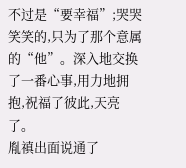不过是“要幸福”;哭哭笑笑的,只为了那个意属的“他”。深入地交换了一番心事,用力地拥抱,祝福了彼此,天亮了。
胤禛出面说通了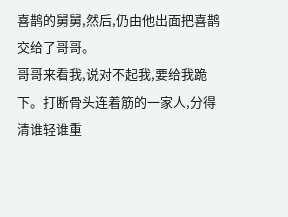喜鹊的舅舅,然后,仍由他出面把喜鹊交给了哥哥。
哥哥来看我,说对不起我,要给我跪下。打断骨头连着筋的一家人,分得清谁轻谁重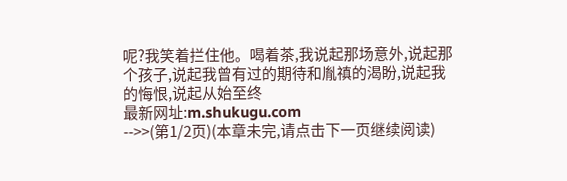呢?我笑着拦住他。喝着茶,我说起那场意外,说起那个孩子,说起我曾有过的期待和胤禛的渴盼,说起我的悔恨,说起从始至终
最新网址:m.shukugu.com
-->>(第1/2页)(本章未完,请点击下一页继续阅读)